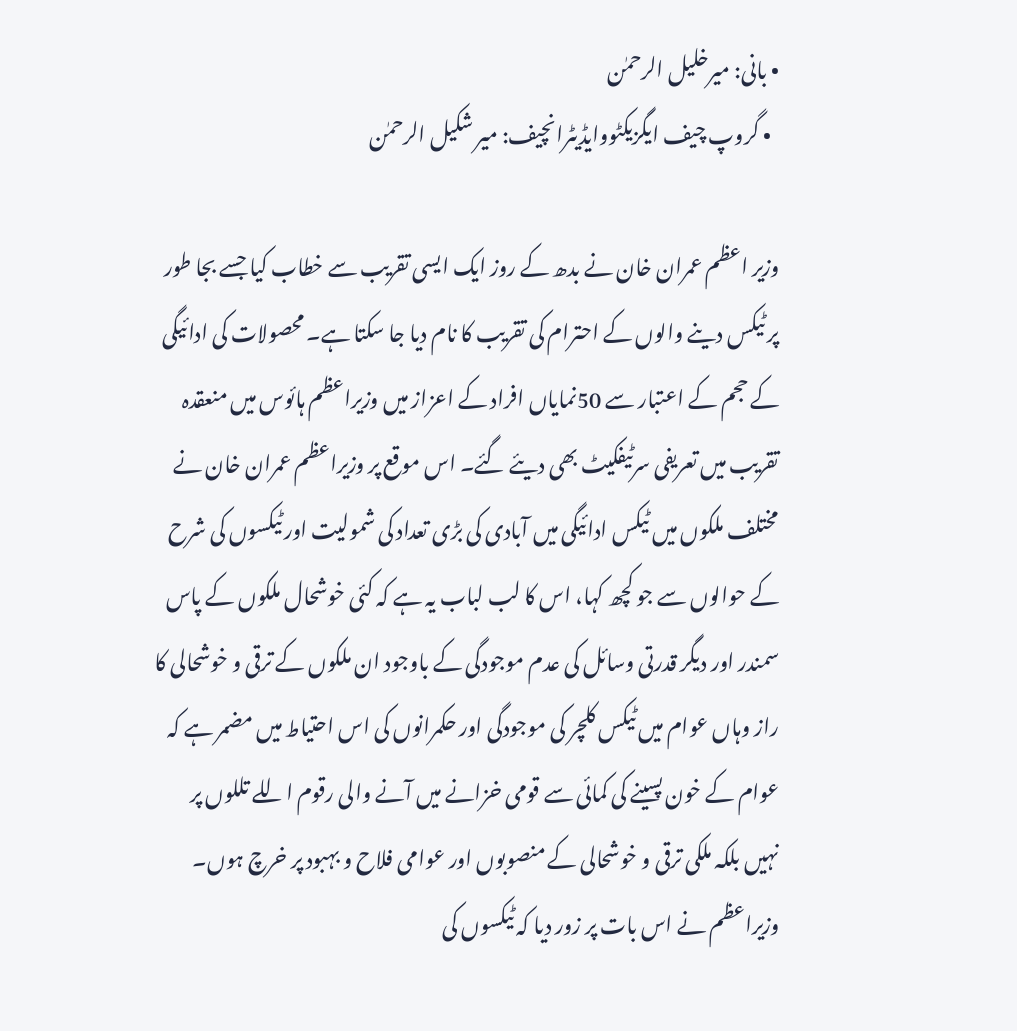• بانی: میرخلیل الرحمٰن
  • گروپ چیف ایگزیکٹووایڈیٹرانچیف: میر شکیل الرحمٰن

وزیر اعظم عمران خان نے بدھ کے روز ایک ایسی تقریب سے خطاب کیا جسے بجا طور پر ٹیکس دینے والوں کے احترام کی تقریب کا نام دیا جا سکتا ہے۔ محصولات کی ادائیگی کے حجم کے اعتبار سے 50نمایاں افراد کے اعزاز میں وزیراعظم ہائوس میں منعقدہ تقریب میں تعریفی سرٹیفکیٹ بھی دیئے گئے۔ اس موقع پر وزیراعظم عمران خان نے مختلف ملکوں میں ٹیکس ادائیگی میں آبادی کی بڑی تعداد کی شمولیت اور ٹیکسوں کی شرح کے حوالوں سے جو کچھ کہا، اس کا لب لباب یہ ہے کہ کئی خوشحال ملکوں کے پاس سمندر اور دیگر قدرتی وسائل کی عدم موجودگی کے باوجود ان ملکوں کے ترقی و خوشحالی کا راز وہاں عوام میں ٹیکس کلچر کی موجودگی اور حکمرانوں کی اس احتیاط میں مضمر ہے کہ عوام کے خون پسینے کی کمائی سے قومی خزانے میں آنے والی رقوم اللے تللوں پر نہیں بلکہ ملکی ترقی و خوشحالی کے منصوبوں اور عوامی فلاح و بہبود پر خرچ ہوں۔ وزیراعظم نے اس بات پر زور دیا کہ ٹیکسوں کی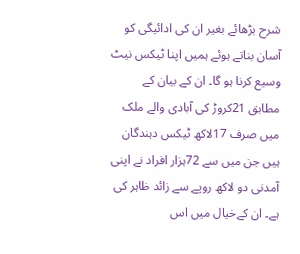شرح بڑھائے بغیر ان کی ادائیگی کو آسان بناتے ہوئے ہمیں اپنا ٹیکس نیٹ وسیع کرنا ہو گا۔ ان کے بیان کے مطابق 21کروڑ کی آبادی والے ملک میں صرف 17لاکھ ٹیکس دہندگان ہیں جن میں سے 72ہزار افراد نے اپنی آمدنی دو لاکھ روپے سے زائد ظاہر کی ہے۔ ان کےخیال میں اس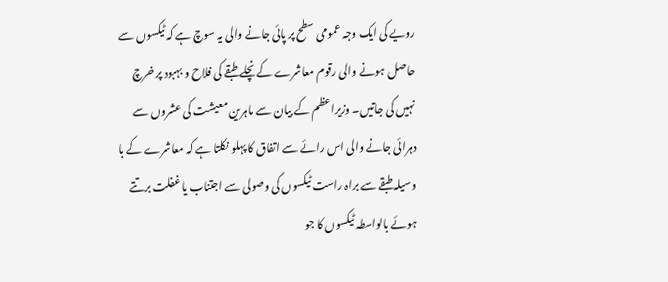رویے کی ایک وجہ عمومی سطح پر پائی جانے والی یہ سوچ ہے کہ ٹیکسوں سے حاصل ہونے والی رقوم معاشرے کے نچلے طبقے کی فلاح و بہبود پر خرچ نہیں کی جاتیں۔ وزیراعظم کے بیان سے ماہرین معیشت کی عشروں سے دہرائی جانے والی اس رائے سے اتفاق کا پہلو نکلتا ہے کہ معاشرے کے با وسیلہ طبقے سے براہ راست ٹیکسوں کی وصولی سے اجتناب یا غفلت برتتے ہوئے بالواسطہ ٹیکسوں کا جو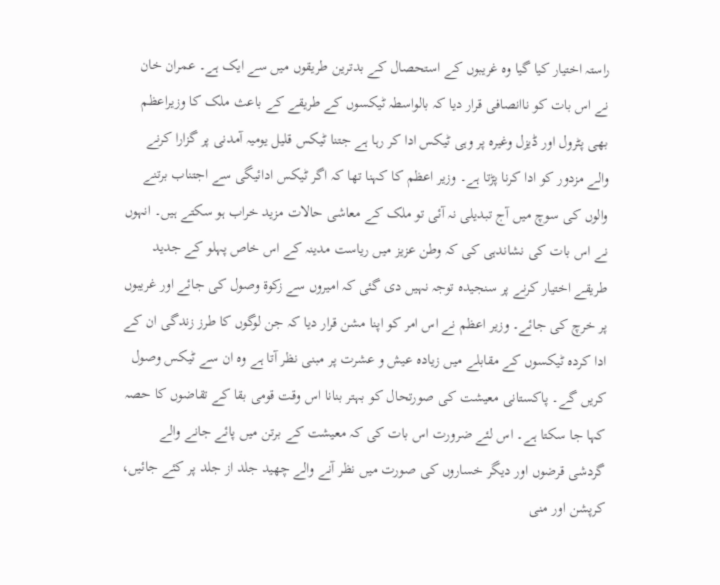راستہ اختیار کیا گیا وہ غریبوں کے استحصال کے بدترین طریقوں میں سے ایک ہے۔ عمران خان نے اس بات کو ناانصافی قرار دیا کہ بالواسطہ ٹیکسوں کے طریقے کے باعث ملک کا وزیراعظم بھی پٹرول اور ڈیزل وغیرہ پر وہی ٹیکس ادا کر رہا ہے جتنا ٹیکس قلیل یومیہ آمدنی پر گزارا کرنے والے مزدور کو ادا کرنا پڑتا ہے۔ وزیر اعظم کا کہنا تھا کہ اگر ٹیکس ادائیگی سے اجتناب برتنے والوں کی سوچ میں آج تبدیلی نہ آئی تو ملک کے معاشی حالات مزید خراب ہو سکتے ہیں۔ انہوں نے اس بات کی نشاندہی کی کہ وطن عزیز میں ریاست مدینہ کے اس خاص پہلو کے جدید طریقے اختیار کرنے پر سنجیدہ توجہ نہیں دی گئی کہ امیروں سے زکوۃ وصول کی جائے اور غریبوں پر خرچ کی جائے۔ وزیر اعظم نے اس امر کو اپنا مشن قرار دیا کہ جن لوگوں کا طرز زندگی ان کے ادا کردہ ٹیکسوں کے مقابلے میں زیادہ عیش و عشرت پر مبنی نظر آتا ہے وہ ان سے ٹیکس وصول کریں گے۔ پاکستانی معیشت کی صورتحال کو بہتر بنانا اس وقت قومی بقا کے تقاضوں کا حصہ کہا جا سکتا ہے۔ اس لئے ضرورت اس بات کی کہ معیشت کے برتن میں پائے جانے والے گردشی قرضوں اور دیگر خساروں کی صورت میں نظر آنے والے چھید جلد از جلد پر کئے جائیں، کرپشن اور منی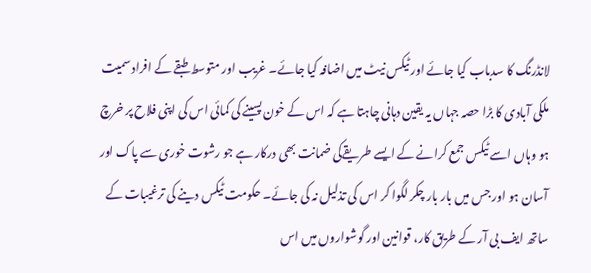لانڈرنگ کا سدباب کیا جائے اور ٹیکس نیٹ میں اضافہ کیا جائے۔ غریب اور متوسط طبقے کے افراد سمیت ملکی آبادی کا بڑا حصہ جہاں یہ یقین دہانی چاہتا ہے کہ اس کے خون پسینے کی کمائی اس کی اپنی فلاح پر خرچ ہو وہاں اسے ٹیکس جمع کرانے کے ایسے طریقےکی ضمانت بھی درکار ہے جو رشوت خوری سے پاک اور آسان ہو اور جس میں بار بار چکر لگوا کر اس کی تذلیل نہ کی جائے۔ حکومت ٹیکس دینے کی ترغیبات کے ساتھ ایف بی آر کے طریق کار، قوانین اور گوشواروں میں اس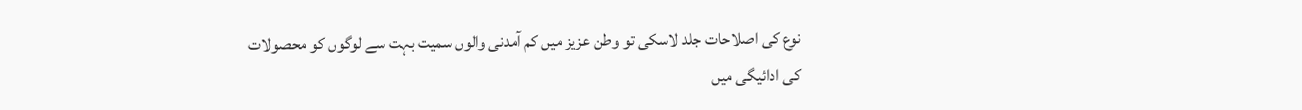نوع کی اصلاحات جلد لاسکی تو وطن عزیز میں کم آمدنی والوں سمیت بہت سے لوگوں کو محصولات کی ادائیگی میں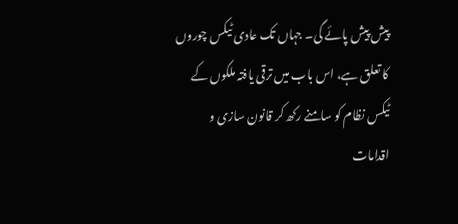پیش پیش پائے گی۔ جہاں تک عادی ٹیکس چوروں کا تعلق ہے، اس باب میں ترقی یافتہ ملکوں کے ٹیکس نظام کو سامنے رکھ کر قانون سازی و اقدامات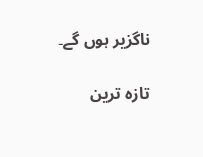ناگزیر ہوں گے۔

تازہ ترین